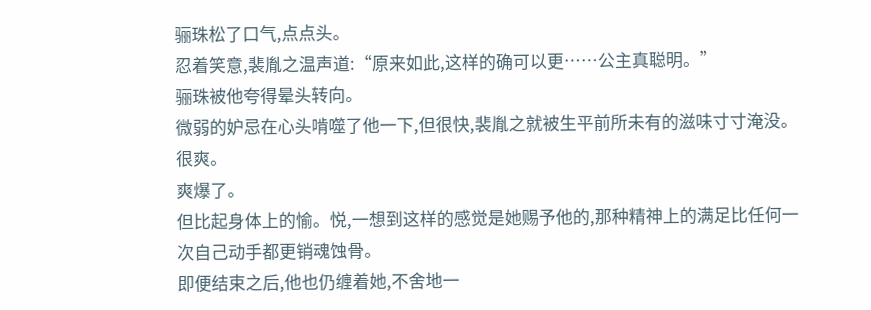骊珠松了口气,点点头。
忍着笑意,裴胤之温声道:“原来如此,这样的确可以更……公主真聪明。”
骊珠被他夸得晕头转向。
微弱的妒忌在心头啃噬了他一下,但很快,裴胤之就被生平前所未有的滋味寸寸淹没。
很爽。
爽爆了。
但比起身体上的愉。悦,一想到这样的感觉是她赐予他的,那种精神上的满足比任何一次自己动手都更销魂蚀骨。
即便结束之后,他也仍缠着她,不舍地一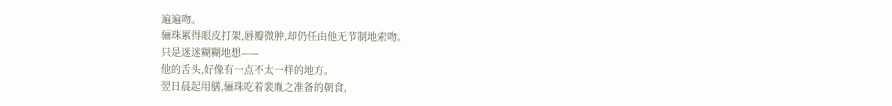遍遍吻。
骊珠累得眼皮打架,唇瓣微肿,却仍任由他无节制地索吻。
只是迷迷糊糊地想——
他的舌头,好像有一点不太一样的地方。
翌日晨起用膳,骊珠吃着裴胤之准备的朝食,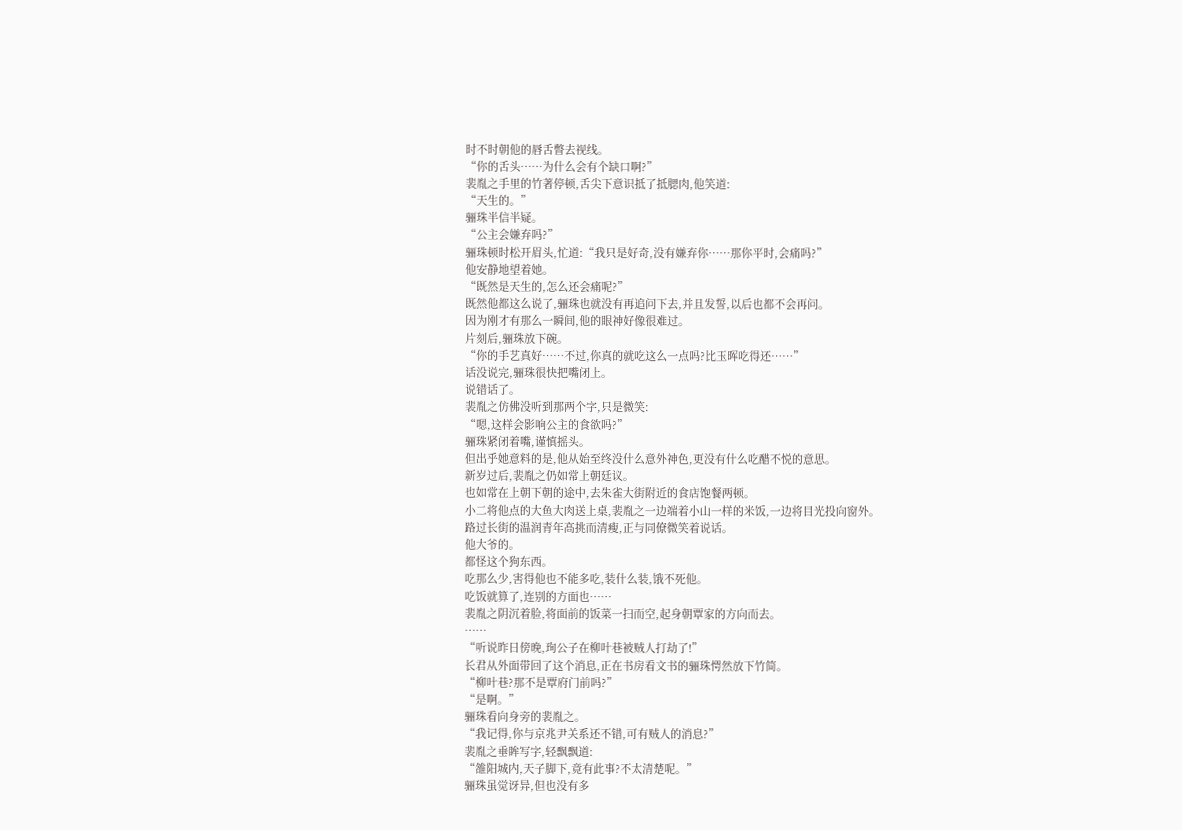时不时朝他的唇舌瞥去视线。
“你的舌头……为什么会有个缺口啊?”
裴胤之手里的竹著停顿,舌尖下意识抵了抵腮肉,他笑道:
“天生的。”
骊珠半信半疑。
“公主会嫌弃吗?”
骊珠顿时松开眉头,忙道:“我只是好奇,没有嫌弃你……那你平时,会痛吗?”
他安静地望着她。
“既然是天生的,怎么还会痛呢?”
既然他都这么说了,骊珠也就没有再追问下去,并且发誓,以后也都不会再问。
因为刚才有那么一瞬间,他的眼神好像很难过。
片刻后,骊珠放下碗。
“你的手艺真好……不过,你真的就吃这么一点吗?比玉晖吃得还……”
话没说完,骊珠很快把嘴闭上。
说错话了。
裴胤之仿佛没听到那两个字,只是微笑:
“嗯,这样会影响公主的食欲吗?”
骊珠紧闭着嘴,谨慎摇头。
但出乎她意料的是,他从始至终没什么意外神色,更没有什么吃醋不悦的意思。
新岁过后,裴胤之仍如常上朝廷议。
也如常在上朝下朝的途中,去朱雀大街附近的食店饱餐两顿。
小二将他点的大鱼大肉送上桌,裴胤之一边端着小山一样的米饭,一边将目光投向窗外。
路过长街的温润青年高挑而清瘦,正与同僚微笑着说话。
他大爷的。
都怪这个狗东西。
吃那么少,害得他也不能多吃,装什么装,饿不死他。
吃饭就算了,连别的方面也……
裴胤之阴沉着脸,将面前的饭菜一扫而空,起身朝覃家的方向而去。
……
“听说昨日傍晚,珣公子在柳叶巷被贼人打劫了!”
长君从外面带回了这个消息,正在书房看文书的骊珠愕然放下竹简。
“柳叶巷?那不是覃府门前吗?”
“是啊。”
骊珠看向身旁的裴胤之。
“我记得,你与京兆尹关系还不错,可有贼人的消息?”
裴胤之垂眸写字,轻飘飘道:
“雒阳城内,天子脚下,竟有此事?不太清楚呢。”
骊珠虽觉讶异,但也没有多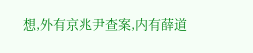想,外有京兆尹查案,内有薛道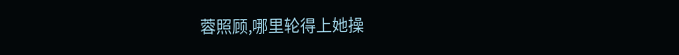蓉照顾,哪里轮得上她操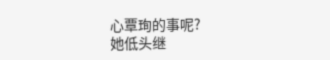心覃珣的事呢?
她低头继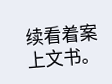续看着案上文书。